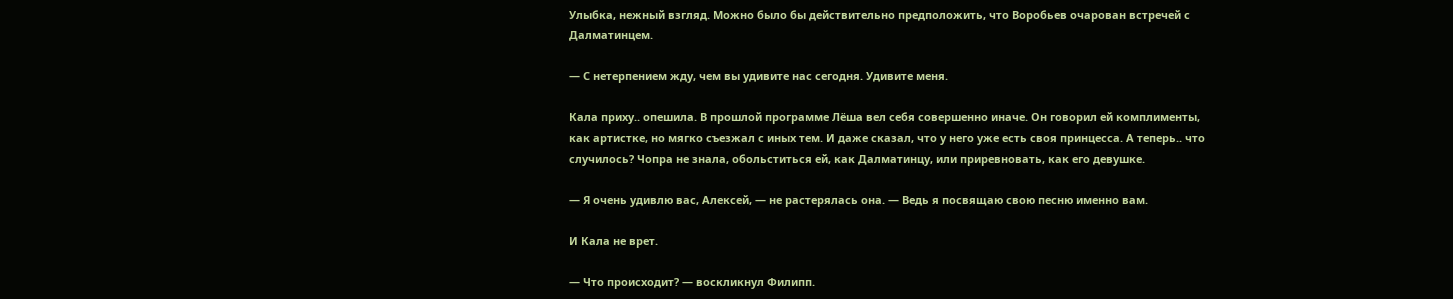Улыбка, нежный взгляд. Можно было бы действительно предположить, что Воробьев очарован встречей с Далматинцем.

— С нетерпением жду, чем вы удивите нас сегодня. Удивите меня.

Кала приху.. опешила. В прошлой программе Лёша вел себя совершенно иначе. Он говорил ей комплименты, как артистке, но мягко съезжал с иных тем. И даже сказал, что у него уже есть своя принцесса. А теперь.. что случилось? Чопра не знала, обольститься ей, как Далматинцу, или приревновать, как его девушке.

— Я очень удивлю вас, Алексей, — не растерялась она. — Ведь я посвящаю свою песню именно вам.

И Кала не врет.

— Что происходит? — воскликнул Филипп.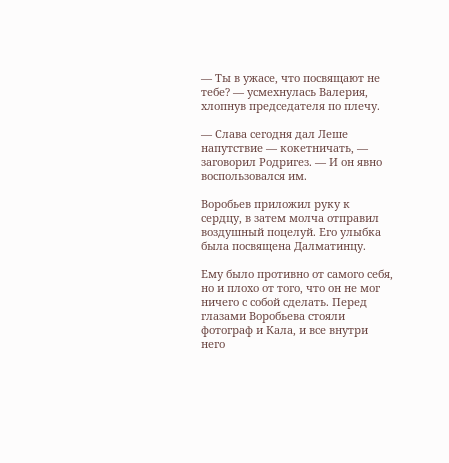— Ты в ужасе, что посвящают не тебе? — усмехнулась Валерия, хлопнув председателя по плечу.

— Слава сегодня дал Леше напутствие — кокетничать, — заговорил Родригез. — И он явно воспользовался им.

Воробьев приложил руку к сердцу, в затем молча отправил воздушный поцелуй. Его улыбка была посвящена Далматинцу.

Ему было противно от самого себя, но и плохо от того, что он не мог ничего с собой сделать. Перед глазами Воробьева стояли фотограф и Кала, и все внутри него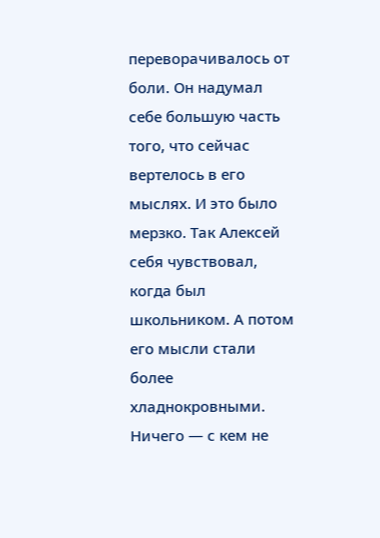переворачивалось от боли. Он надумал себе большую часть того, что сейчас вертелось в его мыслях. И это было мерзко. Так Алексей себя чувствовал, когда был школьником. А потом его мысли стали более хладнокровными. Ничего — с кем не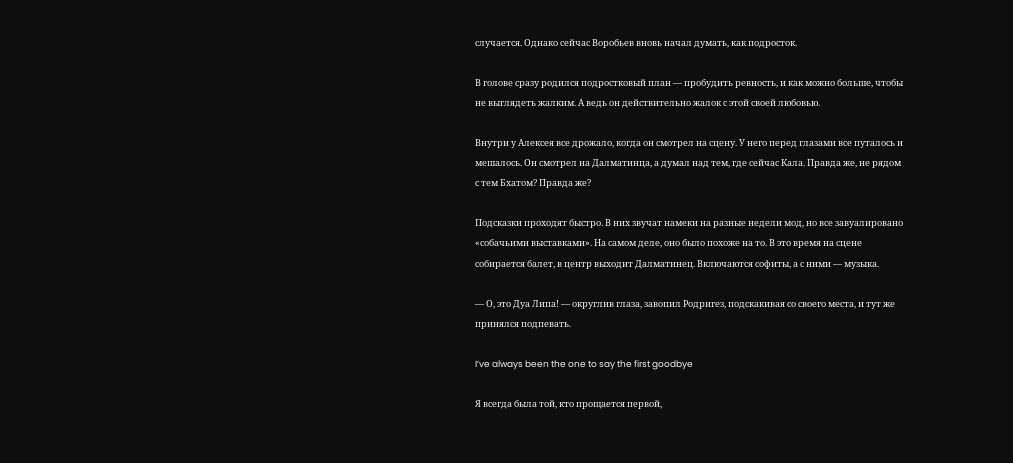случается. Однако сейчас Воробьев вновь начал думать, как подросток.

В голове сразу родился подростковый план — пробудить ревность, и как можно больше, чтобы не выглядеть жалким. А ведь он действительно жалок с этой своей любовью.

Внутри у Алексея все дрожало, когда он смотрел на сцену. У него перед глазами все путалось и мешалось. Он смотрел на Далматинца, а думал над тем, где сейчас Кала. Правда же, не рядом с тем Бхатом? Правда же?

Подсказки проходят быстро. В них звучат намеки на разные недели мод, но все завуалировано «собачьими выставками». На самом деле, оно было похоже на то. В это время на сцене собирается балет, в центр выходит Далматинец. Включаются софиты, а с ними — музыка.

— О, это Дуа Липа! — округлив глаза, завопил Родригез, подскакивая со своего места, и тут же принялся подпевать.

I’ve always been the one to say the first goodbye

Я всегда была той, кто прощается первой,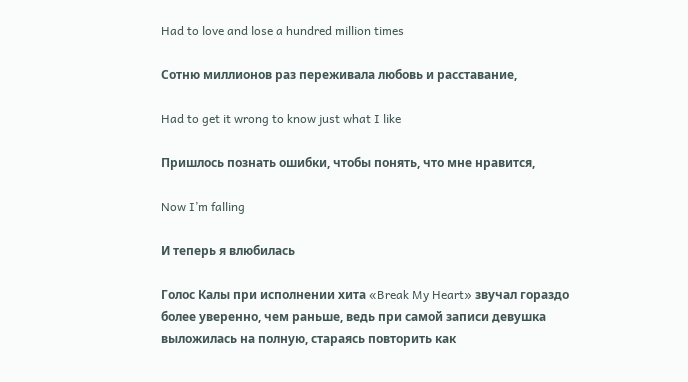Had to love and lose a hundred million times

Сотню миллионов раз переживала любовь и расставание,

Had to get it wrong to know just what I like

Пришлось познать ошибки, чтобы понять, что мне нравится,

Now I’m falling

И теперь я влюбилась

Голос Калы при исполнении хита «Break My Heart» звучал гораздо более уверенно, чем раньше, ведь при самой записи девушка выложилась на полную, стараясь повторить как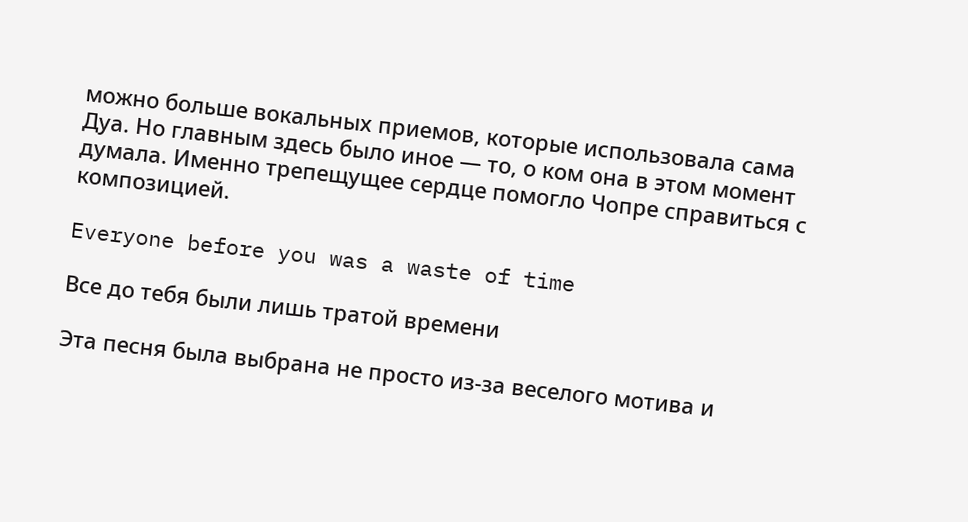можно больше вокальных приемов, которые использовала сама Дуа. Но главным здесь было иное — то, о ком она в этом момент думала. Именно трепещущее сердце помогло Чопре справиться с композицией.

Everyone before you was a waste of time

Все до тебя были лишь тратой времени

Эта песня была выбрана не просто из-за веселого мотива и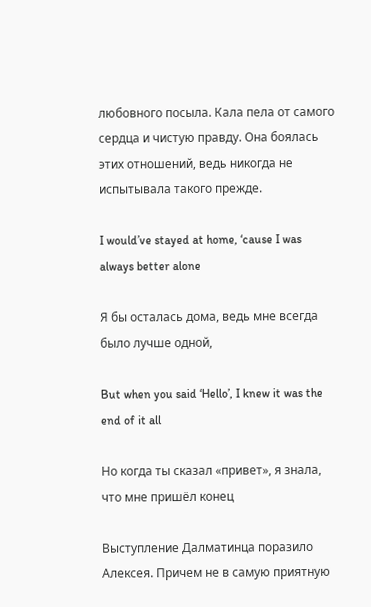любовного посыла. Кала пела от самого сердца и чистую правду. Она боялась этих отношений, ведь никогда не испытывала такого прежде.

I would’ve stayed at home, ‘cause I was always better alone

Я бы осталась дома, ведь мне всегда было лучше одной,

But when you said ‘Hello’, I knew it was the end of it all

Но когда ты сказал «привет», я знала, что мне пришёл конец

Выступление Далматинца поразило Алексея. Причем не в самую приятную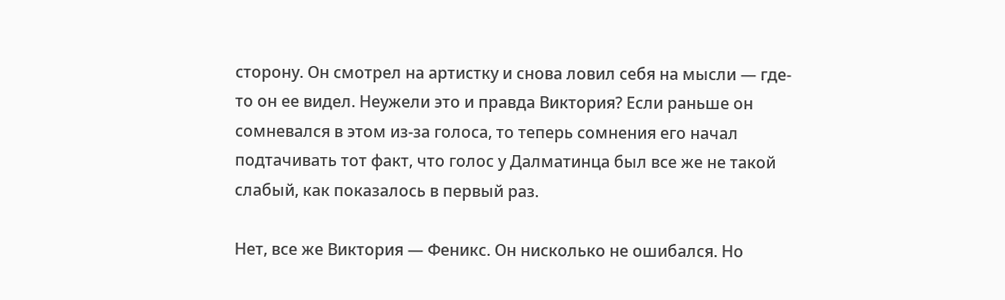сторону. Он смотрел на артистку и снова ловил себя на мысли — где-то он ее видел. Неужели это и правда Виктория? Если раньше он сомневался в этом из-за голоса, то теперь сомнения его начал подтачивать тот факт, что голос у Далматинца был все же не такой слабый, как показалось в первый раз.

Нет, все же Виктория — Феникс. Он нисколько не ошибался. Но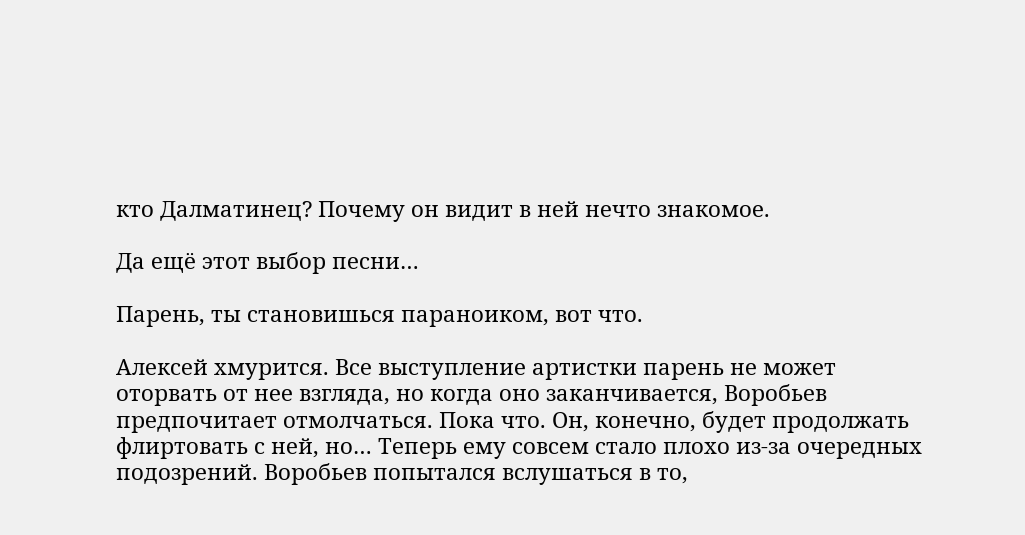кто Далматинец? Почему он видит в ней нечто знакомое.

Да ещё этот выбор песни…

Парень, ты становишься параноиком, вот что.

Алексей хмурится. Все выступление артистки парень не может оторвать от нее взгляда, но когда оно заканчивается, Воробьев предпочитает отмолчаться. Пока что. Он, конечно, будет продолжать флиртовать с ней, но… Теперь ему совсем стало плохо из-за очередных подозрений. Воробьев попытался вслушаться в то,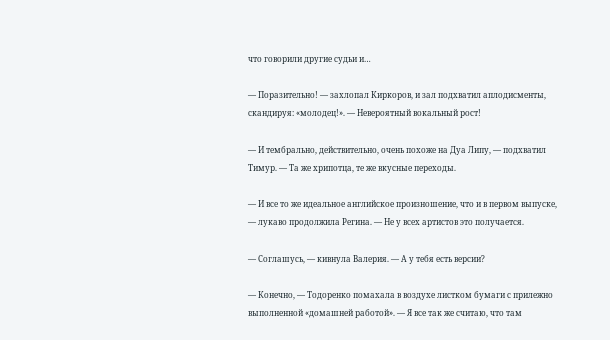что говорили другие судьи и…

— Поразительно! — захлопал Киркоров, и зал подхватил аплодисменты, скандируя: «молодец!». — Невероятный вокальный рост!

— И тембрально, действительно, очень похоже на Дуа Липу, — подхватил Тимур. — Та же хрипотца, те же вкусные переходы.

— И все то же идеальное английское произношение, что и в первом выпуске, — лукаво продолжила Регина. — Не у всех артистов это получается.

— Соглашусь, — кивнула Валерия. — А у тебя есть версии?

— Конечно, — Тодоренко помахала в воздухе листком бумаги с прилежно выполненной «домашней работой». — Я все так же считаю, что там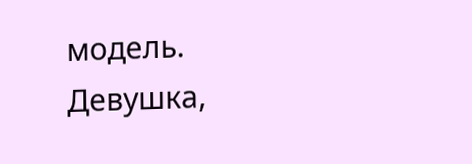модель. Девушка,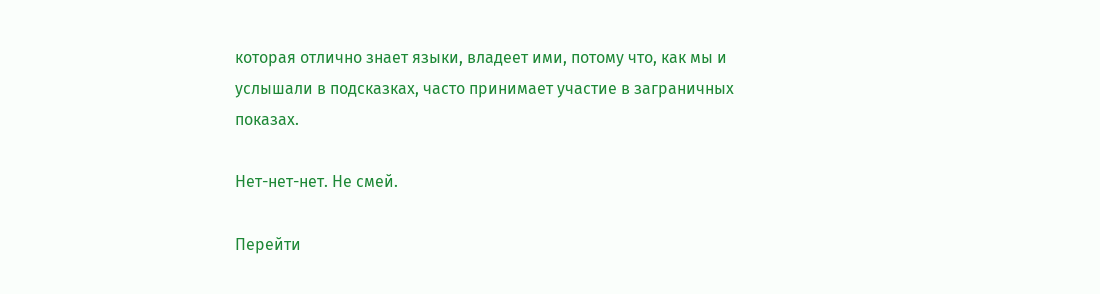которая отлично знает языки, владеет ими, потому что, как мы и услышали в подсказках, часто принимает участие в заграничных показах.

Нет-нет-нет. Не смей.

Перейти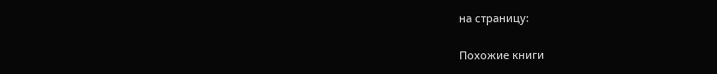на страницу:

Похожие книги